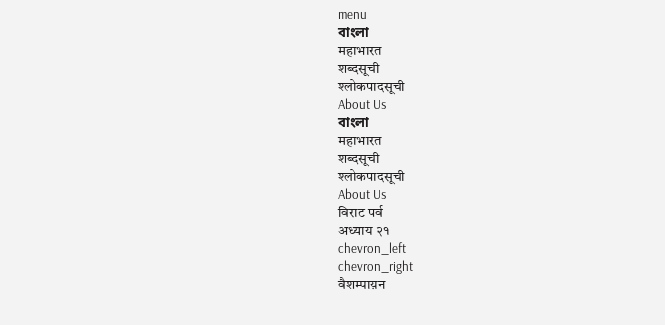menu
বাংলা
महाभारत
शब्दसूची
श्लोकपादसूची
About Us
বাংলা
महाभारत
शब्दसूची
श्लोकपादसूची
About Us
विराट पर्व
अध्याय २१
chevron_left
chevron_right
वैशम्पाय़न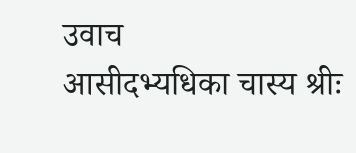उवाच
आसीदभ्यधिका चास्य श्रीः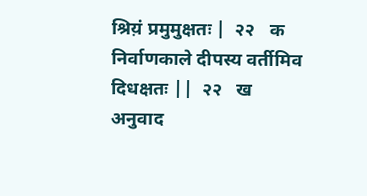श्रिय़ं प्रमुमुक्षतः |  २२   क
निर्वाणकाले दीपस्य वर्तीमिव दिधक्षतः ||  २२   ख
अनुवाद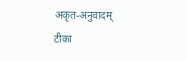अकृत-अनुवादम्
टीका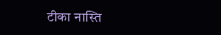टीका नास्ति